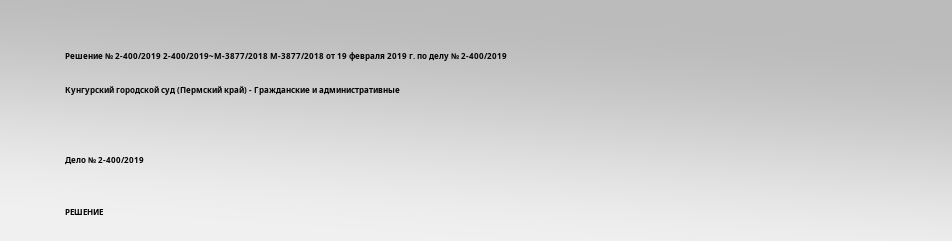Решение № 2-400/2019 2-400/2019~М-3877/2018 М-3877/2018 от 19 февраля 2019 г. по делу № 2-400/2019

Кунгурский городской суд (Пермский край) - Гражданские и административные



Дело № 2-400/2019


РЕШЕНИЕ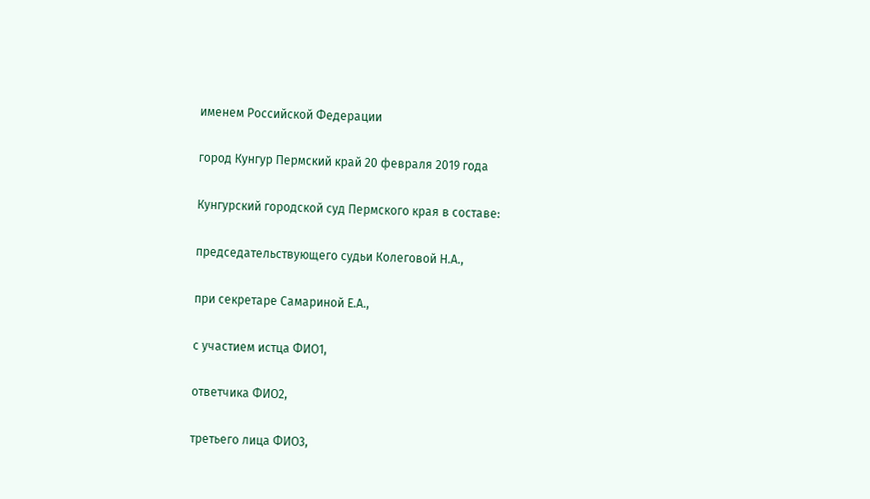именем Российской Федерации

город Кунгур Пермский край 20 февраля 2019 года

Кунгурский городской суд Пермского края в составе:

председательствующего судьи Колеговой Н.А.,

при секретаре Самариной Е.А.,

с участием истца ФИО1,

ответчика ФИО2,

третьего лица ФИО3,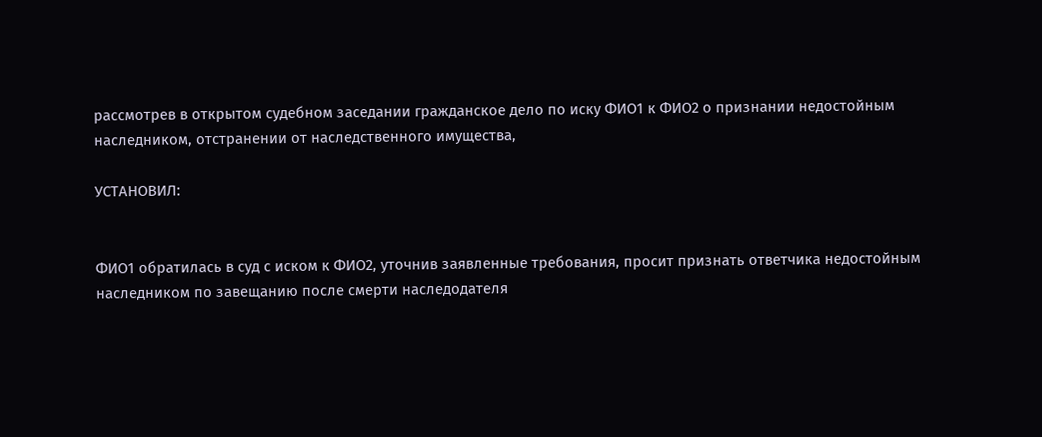рассмотрев в открытом судебном заседании гражданское дело по иску ФИО1 к ФИО2 о признании недостойным наследником, отстранении от наследственного имущества,

УСТАНОВИЛ:


ФИО1 обратилась в суд с иском к ФИО2, уточнив заявленные требования, просит признать ответчика недостойным наследником по завещанию после смерти наследодателя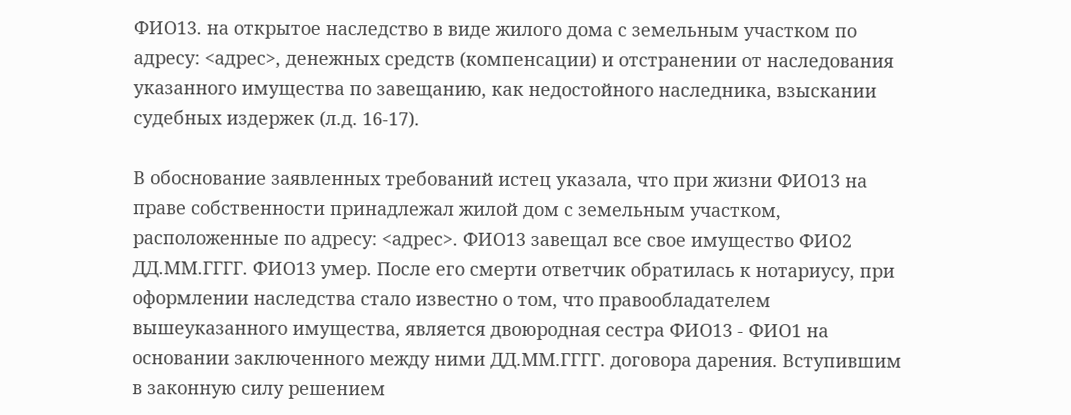ФИО13. на открытое наследство в виде жилого дома с земельным участком по адресу: <адрес>, денежных средств (компенсации) и отстранении от наследования указанного имущества по завещанию, как недостойного наследника, взыскании судебных издержек (л.д. 16-17).

В обоснование заявленных требований истец указала, что при жизни ФИО13 на праве собственности принадлежал жилой дом с земельным участком, расположенные по адресу: <адрес>. ФИО13 завещал все свое имущество ФИО2 ДД.ММ.ГГГГ. ФИО13 умер. После его смерти ответчик обратилась к нотариусу, при оформлении наследства стало известно о том, что правообладателем вышеуказанного имущества, является двоюродная сестра ФИО13 - ФИО1 на основании заключенного между ними ДД.ММ.ГГГГ. договора дарения. Вступившим в законную силу решением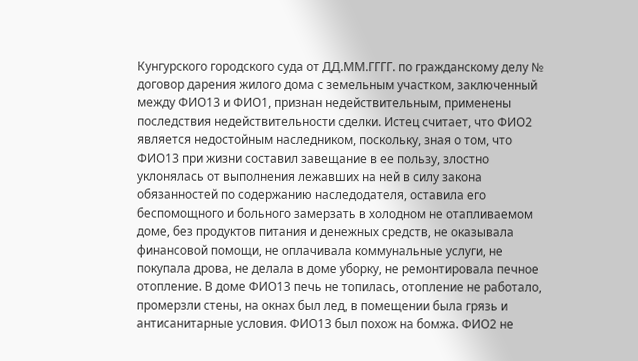Кунгурского городского суда от ДД.ММ.ГГГГ. по гражданскому делу № договор дарения жилого дома с земельным участком, заключенный между ФИО13 и ФИО1, признан недействительным, применены последствия недействительности сделки. Истец считает, что ФИО2 является недостойным наследником, поскольку, зная о том, что ФИО13 при жизни составил завещание в ее пользу, злостно уклонялась от выполнения лежавших на ней в силу закона обязанностей по содержанию наследодателя, оставила его беспомощного и больного замерзать в холодном не отапливаемом доме, без продуктов питания и денежных средств, не оказывала финансовой помощи, не оплачивала коммунальные услуги, не покупала дрова, не делала в доме уборку, не ремонтировала печное отопление. В доме ФИО13 печь не топилась, отопление не работало, промерзли стены, на окнах был лед, в помещении была грязь и антисанитарные условия. ФИО13 был похож на бомжа. ФИО2 не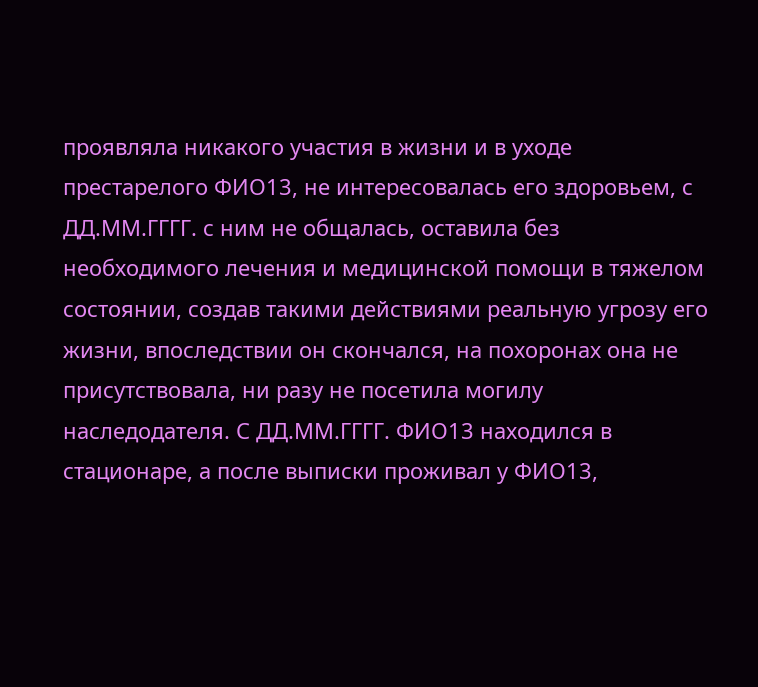проявляла никакого участия в жизни и в уходе престарелого ФИО13, не интересовалась его здоровьем, с ДД.ММ.ГГГГ. с ним не общалась, оставила без необходимого лечения и медицинской помощи в тяжелом состоянии, создав такими действиями реальную угрозу его жизни, впоследствии он скончался, на похоронах она не присутствовала, ни разу не посетила могилу наследодателя. С ДД.ММ.ГГГГ. ФИО13 находился в стационаре, а после выписки проживал у ФИО13,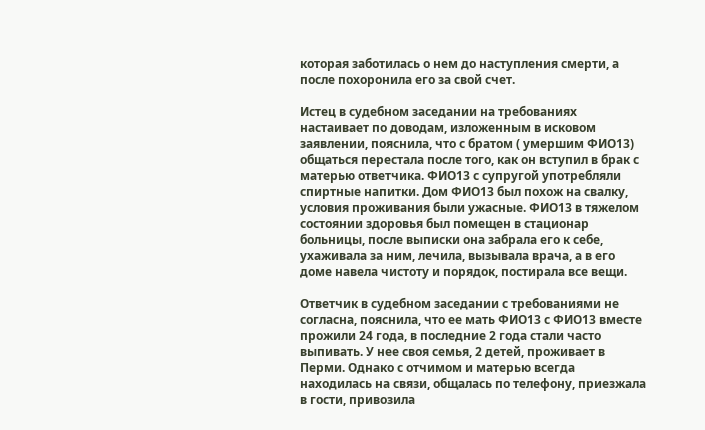которая заботилась о нем до наступления смерти, а после похоронила его за свой счет.

Истец в судебном заседании на требованиях настаивает по доводам, изложенным в исковом заявлении, пояснила, что с братом ( умершим ФИО13) общаться перестала после того, как он вступил в брак с матерью ответчика. ФИО13 с супругой употребляли спиртные напитки. Дом ФИО13 был похож на свалку, условия проживания были ужасные. ФИО13 в тяжелом состоянии здоровья был помещен в стационар больницы, после выписки она забрала его к себе, ухаживала за ним, лечила, вызывала врача, а в его доме навела чистоту и порядок, постирала все вещи.

Ответчик в судебном заседании с требованиями не согласна, пояснила, что ее мать ФИО13 с ФИО13 вместе прожили 24 года, в последние 2 года стали часто выпивать. У нее своя семья, 2 детей, проживает в Перми. Однако с отчимом и матерью всегда находилась на связи, общалась по телефону, приезжала в гости, привозила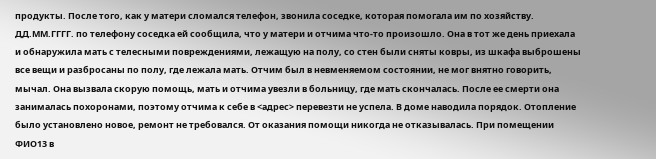продукты. После того, как у матери сломался телефон, звонила соседке, которая помогала им по хозяйству. ДД.ММ.ГГГГ. по телефону соседка ей сообщила, что у матери и отчима что-то произошло. Она в тот же день приехала и обнаружила мать с телесными повреждениями, лежащую на полу, со стен были сняты ковры, из шкафа выброшены все вещи и разбросаны по полу, где лежала мать. Отчим был в невменяемом состоянии, не мог внятно говорить, мычал. Она вызвала скорую помощь, мать и отчима увезли в больницу, где мать скончалась. После ее смерти она занималась похоронами, поэтому отчима к себе в <адрес> перевезти не успела. В доме наводила порядок. Отопление было установлено новое, ремонт не требовался. От оказания помощи никогда не отказывалась. При помещении ФИО13 в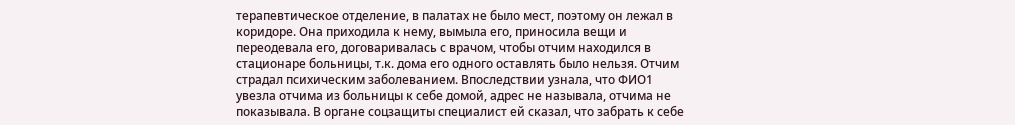терапевтическое отделение, в палатах не было мест, поэтому он лежал в коридоре. Она приходила к нему, вымыла его, приносила вещи и переодевала его, договаривалась с врачом, чтобы отчим находился в стационаре больницы, т.к. дома его одного оставлять было нельзя. Отчим страдал психическим заболеванием. Впоследствии узнала, что ФИО1 увезла отчима из больницы к себе домой, адрес не называла, отчима не показывала. В органе соцзащиты специалист ей сказал, что забрать к себе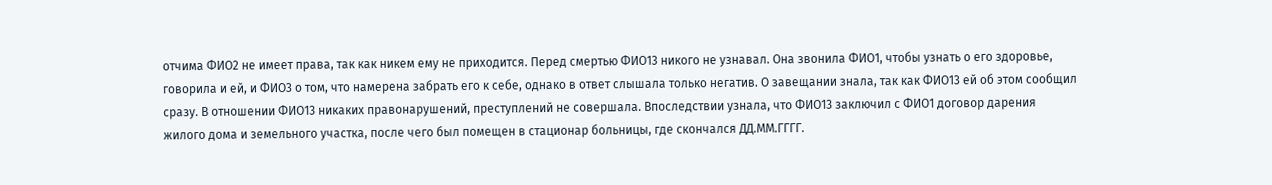отчима ФИО2 не имеет права, так как никем ему не приходится. Перед смертью ФИО13 никого не узнавал. Она звонила ФИО1, чтобы узнать о его здоровье, говорила и ей, и ФИО3 о том, что намерена забрать его к себе, однако в ответ слышала только негатив. О завещании знала, так как ФИО13 ей об этом сообщил сразу. В отношении ФИО13 никаких правонарушений, преступлений не совершала. Впоследствии узнала, что ФИО13 заключил с ФИО1 договор дарения жилого дома и земельного участка, после чего был помещен в стационар больницы, где скончался ДД.ММ.ГГГГ.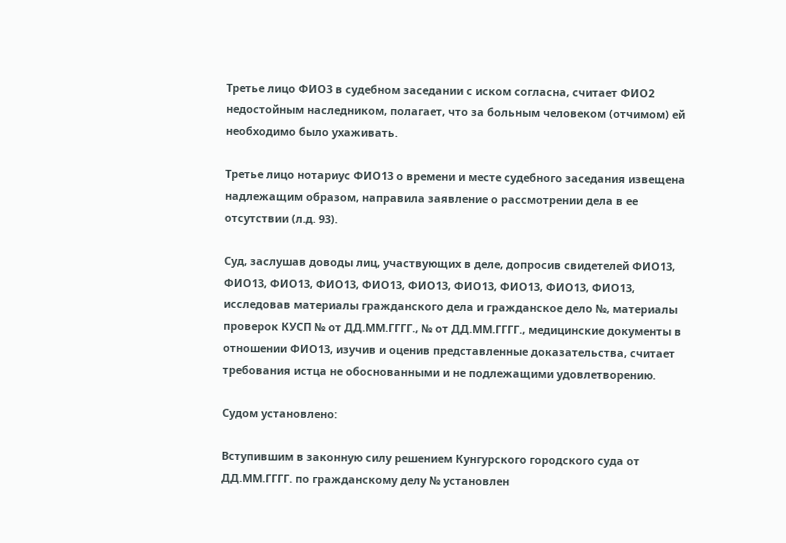Третье лицо ФИО3 в судебном заседании с иском согласна, считает ФИО2 недостойным наследником, полагает, что за больным человеком (отчимом) ей необходимо было ухаживать.

Третье лицо нотариус ФИО13 о времени и месте судебного заседания извещена надлежащим образом, направила заявление о рассмотрении дела в ее отсутствии (л.д. 93).

Суд, заслушав доводы лиц, участвующих в деле, допросив свидетелей ФИО13, ФИО13, ФИО13, ФИО13, ФИО13, ФИО13, ФИО13, ФИО13, ФИО13, ФИО13, исследовав материалы гражданского дела и гражданское дело №, материалы проверок КУСП № от ДД.ММ.ГГГГ., № от ДД.ММ.ГГГГ., медицинские документы в отношении ФИО13, изучив и оценив представленные доказательства, считает требования истца не обоснованными и не подлежащими удовлетворению.

Судом установлено:

Вступившим в законную силу решением Кунгурского городского суда от ДД.ММ.ГГГГ. по гражданскому делу № установлен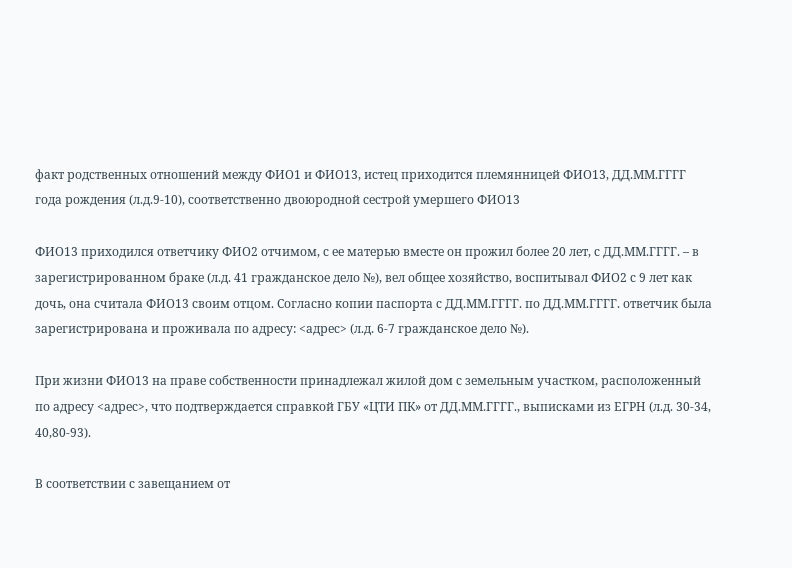факт родственных отношений между ФИО1 и ФИО13, истец приходится племянницей ФИО13, ДД.ММ.ГГГГ года рождения (л.д.9-10), соответственно двоюродной сестрой умершего ФИО13

ФИО13 приходился ответчику ФИО2 отчимом, с ее матерью вместе он прожил более 20 лет, с ДД.ММ.ГГГГ. – в зарегистрированном браке (л.д. 41 гражданское дело №), вел общее хозяйство, воспитывал ФИО2 с 9 лет как дочь, она считала ФИО13 своим отцом. Согласно копии паспорта с ДД.ММ.ГГГГ. по ДД.ММ.ГГГГ. ответчик была зарегистрирована и проживала по адресу: <адрес> (л.д. 6-7 гражданское дело №).

При жизни ФИО13 на праве собственности принадлежал жилой дом с земельным участком, расположенный по адресу <адрес>, что подтверждается справкой ГБУ «ЦТИ ПК» от ДД.ММ.ГГГГ., выписками из ЕГРН (л.д. 30-34, 40,80-93).

В соответствии с завещанием от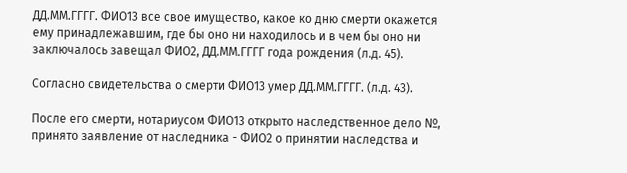ДД.ММ.ГГГГ. ФИО13 все свое имущество, какое ко дню смерти окажется ему принадлежавшим, где бы оно ни находилось и в чем бы оно ни заключалось завещал ФИО2, ДД.ММ.ГГГГ года рождения (л.д. 45).

Согласно свидетельства о смерти ФИО13 умер ДД.ММ.ГГГГ. (л.д. 43).

После его смерти, нотариусом ФИО13 открыто наследственное дело №, принято заявление от наследника - ФИО2 о принятии наследства и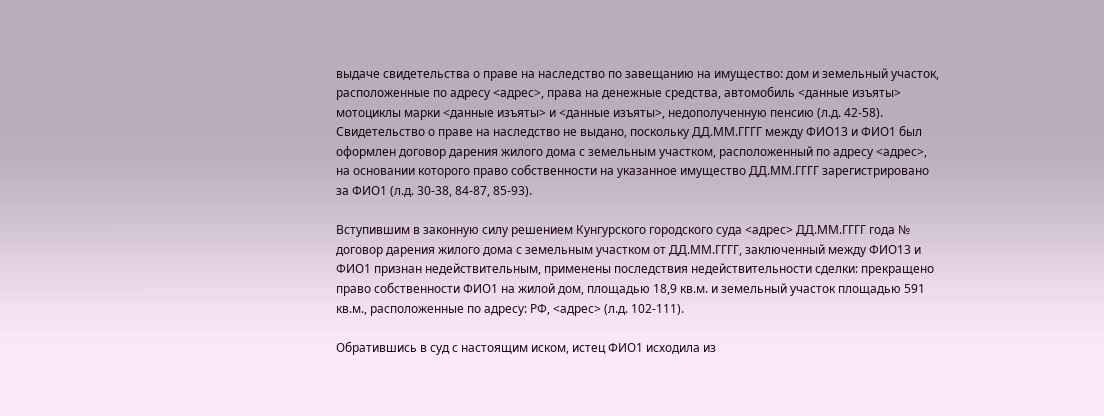выдаче свидетельства о праве на наследство по завещанию на имущество: дом и земельный участок, расположенные по адресу <адрес>, права на денежные средства, автомобиль <данные изъяты> мотоциклы марки <данные изъяты> и <данные изъяты>, недополученную пенсию (л.д. 42-58). Свидетельство о праве на наследство не выдано, поскольку ДД.ММ.ГГГГ между ФИО13 и ФИО1 был оформлен договор дарения жилого дома с земельным участком, расположенный по адресу <адрес>, на основании которого право собственности на указанное имущество ДД.ММ.ГГГГ зарегистрировано за ФИО1 (л.д. 30-38, 84-87, 85-93).

Вступившим в законную силу решением Кунгурского городского суда <адрес> ДД.ММ.ГГГГ года № договор дарения жилого дома с земельным участком от ДД.ММ.ГГГГ, заключенный между ФИО13 и ФИО1 признан недействительным, применены последствия недействительности сделки: прекращено право собственности ФИО1 на жилой дом, площадью 18,9 кв.м. и земельный участок площадью 591 кв.м., расположенные по адресу: РФ, <адрес> (л.д. 102-111).

Обратившись в суд с настоящим иском, истец ФИО1 исходила из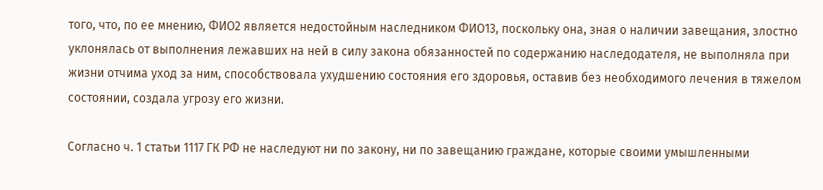того, что, по ее мнению, ФИО2 является недостойным наследником ФИО13, поскольку она, зная о наличии завещания, злостно уклонялась от выполнения лежавших на ней в силу закона обязанностей по содержанию наследодателя, не выполняла при жизни отчима уход за ним, способствовала ухудшению состояния его здоровья, оставив без необходимого лечения в тяжелом состоянии, создала угрозу его жизни.

Согласно ч. 1 статьи 1117 ГК РФ не наследуют ни по закону, ни по завещанию граждане, которые своими умышленными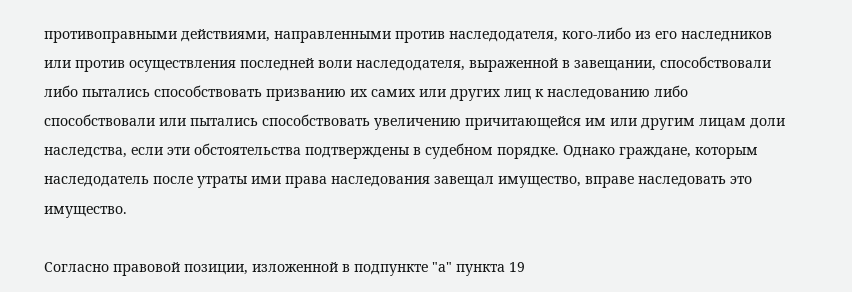противоправными действиями, направленными против наследодателя, кого-либо из его наследников или против осуществления последней воли наследодателя, выраженной в завещании, способствовали либо пытались способствовать призванию их самих или других лиц к наследованию либо способствовали или пытались способствовать увеличению причитающейся им или другим лицам доли наследства, если эти обстоятельства подтверждены в судебном порядке. Однако граждане, которым наследодатель после утраты ими права наследования завещал имущество, вправе наследовать это имущество.

Согласно правовой позиции, изложенной в подпункте "а" пункта 19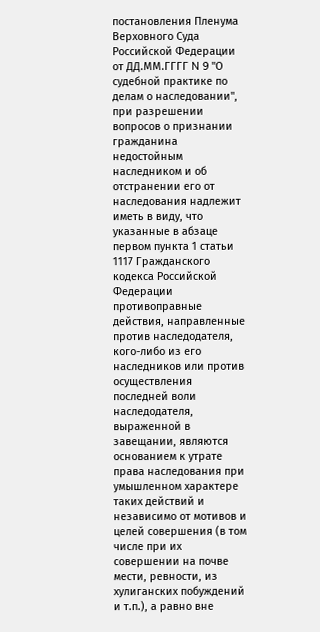постановления Пленума Верховного Суда Российской Федерации от ДД.ММ.ГГГГ N 9 "О судебной практике по делам о наследовании", при разрешении вопросов о признании гражданина недостойным наследником и об отстранении его от наследования надлежит иметь в виду, что указанные в абзаце первом пункта 1 статьи 1117 Гражданского кодекса Российской Федерации противоправные действия, направленные против наследодателя, кого-либо из его наследников или против осуществления последней воли наследодателя, выраженной в завещании, являются основанием к утрате права наследования при умышленном характере таких действий и независимо от мотивов и целей совершения (в том числе при их совершении на почве мести, ревности, из хулиганских побуждений и т.п.), а равно вне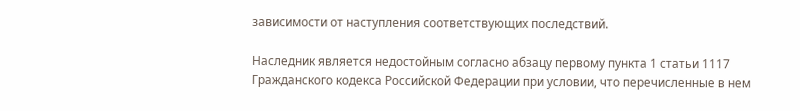зависимости от наступления соответствующих последствий.

Наследник является недостойным согласно абзацу первому пункта 1 статьи 1117 Гражданского кодекса Российской Федерации при условии, что перечисленные в нем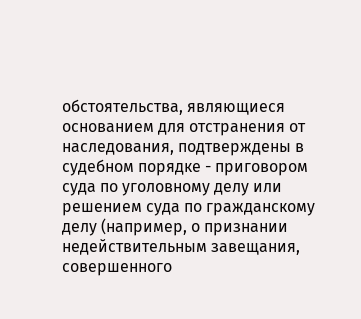обстоятельства, являющиеся основанием для отстранения от наследования, подтверждены в судебном порядке - приговором суда по уголовному делу или решением суда по гражданскому делу (например, о признании недействительным завещания, совершенного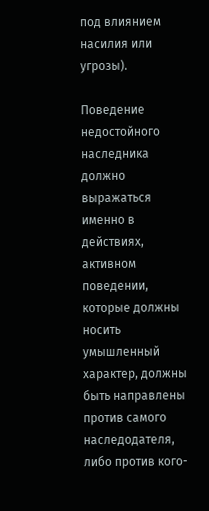под влиянием насилия или угрозы).

Поведение недостойного наследника должно выражаться именно в действиях, активном поведении, которые должны носить умышленный характер, должны быть направлены против самого наследодателя, либо против кого-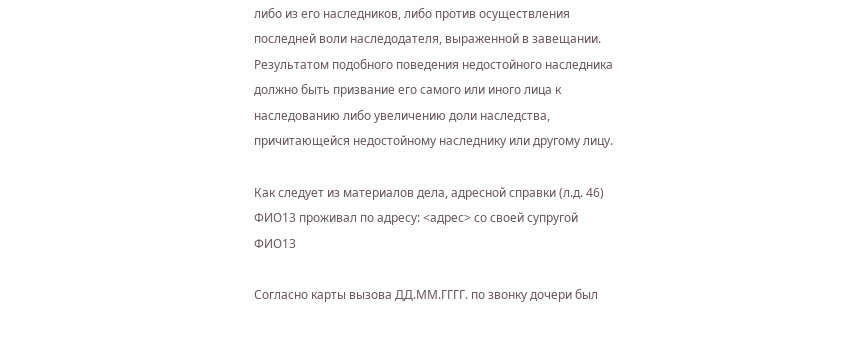либо из его наследников, либо против осуществления последней воли наследодателя, выраженной в завещании. Результатом подобного поведения недостойного наследника должно быть призвание его самого или иного лица к наследованию либо увеличению доли наследства, причитающейся недостойному наследнику или другому лицу.

Как следует из материалов дела, адресной справки (л.д. 46) ФИО13 проживал по адресу: <адрес> со своей супругой ФИО13

Согласно карты вызова ДД.ММ.ГГГГ. по звонку дочери был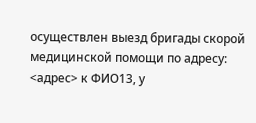осуществлен выезд бригады скорой медицинской помощи по адресу: <адрес> к ФИО13, у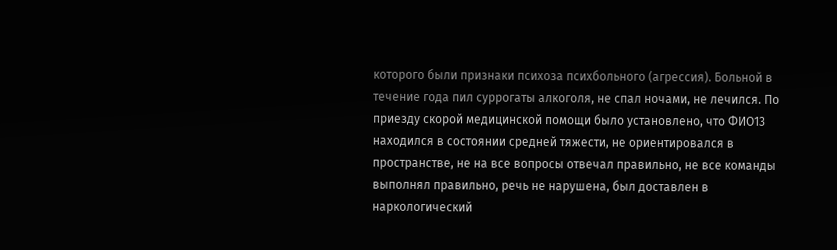которого были признаки психоза психбольного (агрессия). Больной в течение года пил суррогаты алкоголя, не спал ночами, не лечился. По приезду скорой медицинской помощи было установлено, что ФИО13 находился в состоянии средней тяжести, не ориентировался в пространстве, не на все вопросы отвечал правильно, не все команды выполнял правильно, речь не нарушена, был доставлен в наркологический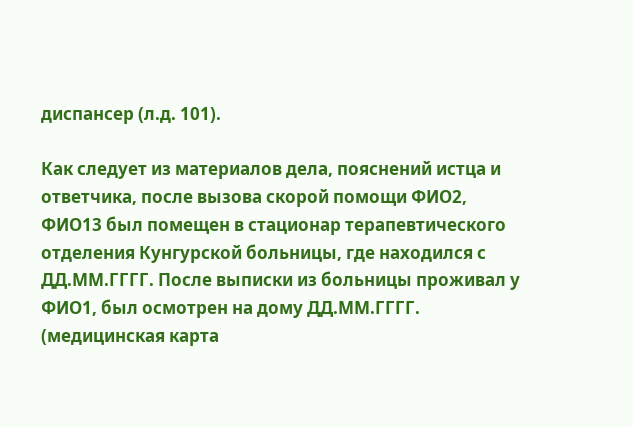диспансер (л.д. 101).

Как следует из материалов дела, пояснений истца и ответчика, после вызова скорой помощи ФИО2, ФИО13 был помещен в стационар терапевтического отделения Кунгурской больницы, где находился с ДД.ММ.ГГГГ. После выписки из больницы проживал у ФИО1, был осмотрен на дому ДД.ММ.ГГГГ. (медицинская карта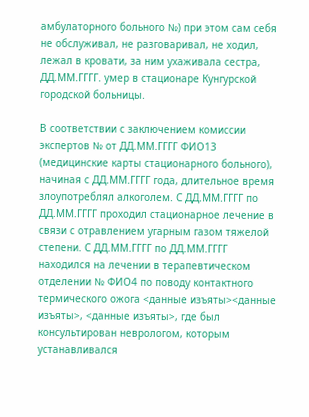амбулаторного больного №) при этом сам себя не обслуживал, не разговаривал, не ходил, лежал в кровати, за ним ухаживала сестра, ДД.ММ.ГГГГ. умер в стационаре Кунгурской городской больницы.

В соответствии с заключением комиссии экспертов № от ДД.ММ.ГГГГ ФИО13 (медицинские карты стационарного больного), начиная с ДД.ММ.ГГГГ года, длительное время злоупотреблял алкоголем. С ДД.ММ.ГГГГ по ДД.ММ.ГГГГ проходил стационарное лечение в связи с отравлением угарным газом тяжелой степени. С ДД.ММ.ГГГГ по ДД.ММ.ГГГГ находился на лечении в терапевтическом отделении № ФИО4 по поводу контактного термического ожога <данные изъяты><данные изъяты>, <данные изъяты>, где был консультирован неврологом, которым устанавливался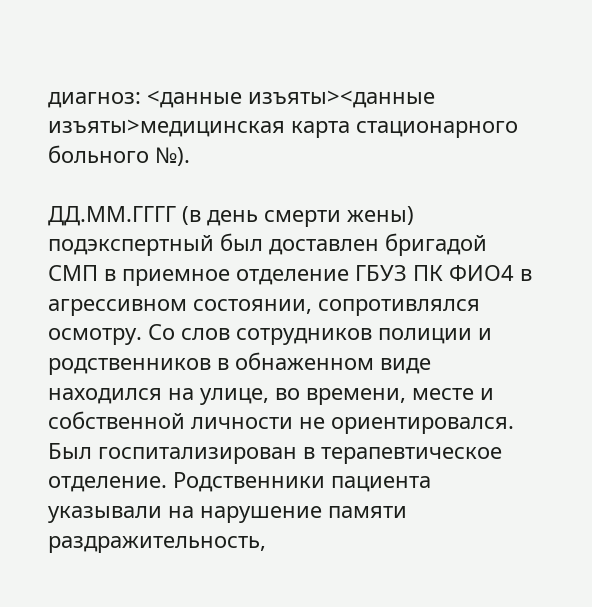диагноз: <данные изъяты><данные изъяты>медицинская карта стационарного больного №).

ДД.ММ.ГГГГ (в день смерти жены) подэкспертный был доставлен бригадой СМП в приемное отделение ГБУЗ ПК ФИО4 в агрессивном состоянии, сопротивлялся осмотру. Со слов сотрудников полиции и родственников в обнаженном виде находился на улице, во времени, месте и собственной личности не ориентировался. Был госпитализирован в терапевтическое отделение. Родственники пациента указывали на нарушение памяти раздражительность,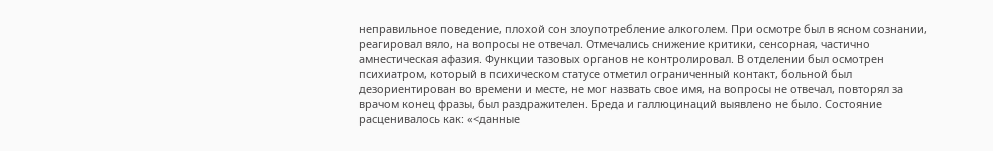неправильное поведение, плохой сон злоупотребление алкоголем. При осмотре был в ясном сознании, реагировал вяло, на вопросы не отвечал. Отмечались снижение критики, сенсорная, частично амнестическая афазия. Функции тазовых органов не контролировал. В отделении был осмотрен психиатром, который в психическом статусе отметил ограниченный контакт, больной был дезориентирован во времени и месте, не мог назвать свое имя, на вопросы не отвечал, повторял за врачом конец фразы, был раздражителен. Бреда и галлюцинаций выявлено не было. Состояние расценивалось как: «<данные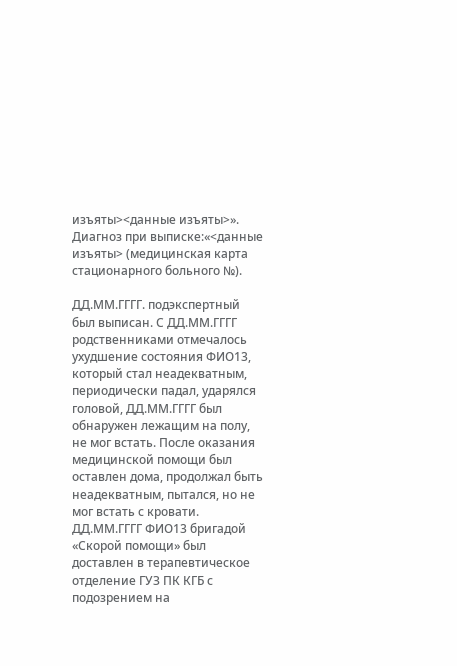изъяты><данные изъяты>». Диагноз при выписке:«<данные изъяты> (медицинская карта стационарного больного №).

ДД.ММ.ГГГГ. подэкспертный был выписан. С ДД.ММ.ГГГГ родственниками отмечалось ухудшение состояния ФИО13, который стал неадекватным, периодически падал, ударялся головой, ДД.ММ.ГГГГ был обнаружен лежащим на полу, не мог встать. После оказания медицинской помощи был оставлен дома, продолжал быть неадекватным, пытался, но не мог встать с кровати. ДД.ММ.ГГГГ ФИО13 бригадой «Скорой помощи» был доставлен в терапевтическое отделение ГУЗ ПК КГБ с подозрением на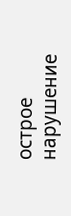острое нарушение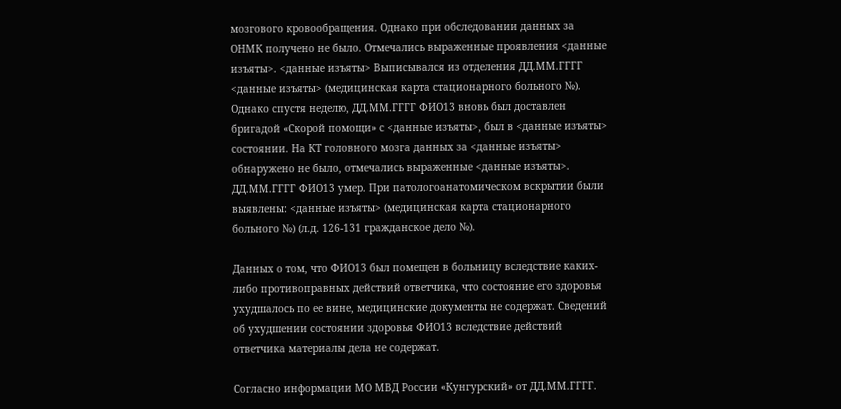мозгового кровообращения. Однако при обследовании данных за ОНМК получено не было. Отмечались выраженные проявления <данные изъяты>. <данные изъяты> Выписывался из отделения ДД.ММ.ГГГГ <данные изъяты> (медицинская карта стационарного больного №). Однако спустя неделю, ДД.ММ.ГГГГ ФИО13 вновь был доставлен бригадой «Скорой помощи» с <данные изъяты>, был в <данные изъяты> состоянии. На КТ головного мозга данных за <данные изъяты> обнаружено не было, отмечались выраженные <данные изъяты>. ДД.ММ.ГГГГ ФИО13 умер. При патологоанатомическом вскрытии были выявлены: <данные изъяты> (медицинская карта стационарного больного №) (л.д. 126-131 гражданское дело №).

Данных о том, что ФИО13 был помещен в больницу вследствие каких-либо противоправных действий ответчика, что состояние его здоровья ухудшалось по ее вине, медицинские документы не содержат. Сведений об ухудшении состоянии здоровья ФИО13 вследствие действий ответчика материалы дела не содержат.

Согласно информации МО МВД России «Кунгурский» от ДД.ММ.ГГГГ.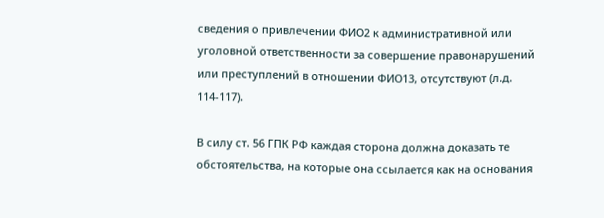сведения о привлечении ФИО2 к административной или уголовной ответственности за совершение правонарушений или преступлений в отношении ФИО13, отсутствуют (л.д. 114-117).

В силу ст. 56 ГПК РФ каждая сторона должна доказать те обстоятельства, на которые она ссылается как на основания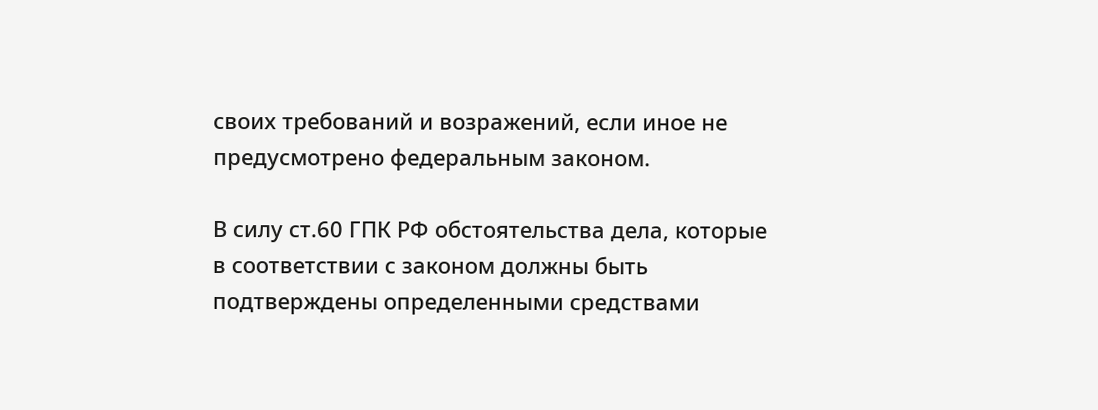своих требований и возражений, если иное не предусмотрено федеральным законом.

В силу ст.60 ГПК РФ обстоятельства дела, которые в соответствии с законом должны быть подтверждены определенными средствами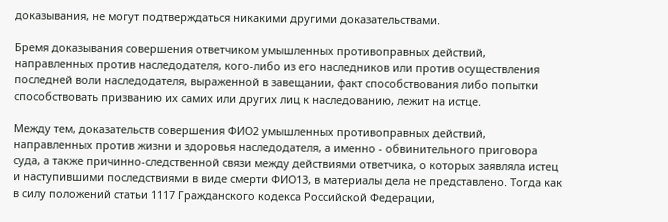доказывания, не могут подтверждаться никакими другими доказательствами.

Бремя доказывания совершения ответчиком умышленных противоправных действий, направленных против наследодателя, кого-либо из его наследников или против осуществления последней воли наследодателя, выраженной в завещании, факт способствования либо попытки способствовать призванию их самих или других лиц к наследованию, лежит на истце.

Между тем, доказательств совершения ФИО2 умышленных противоправных действий, направленных против жизни и здоровья наследодателя, а именно - обвинительного приговора суда, а также причинно-следственной связи между действиями ответчика, о которых заявляла истец и наступившими последствиями в виде смерти ФИО13, в материалы дела не представлено. Тогда как в силу положений статьи 1117 Гражданского кодекса Российской Федерации,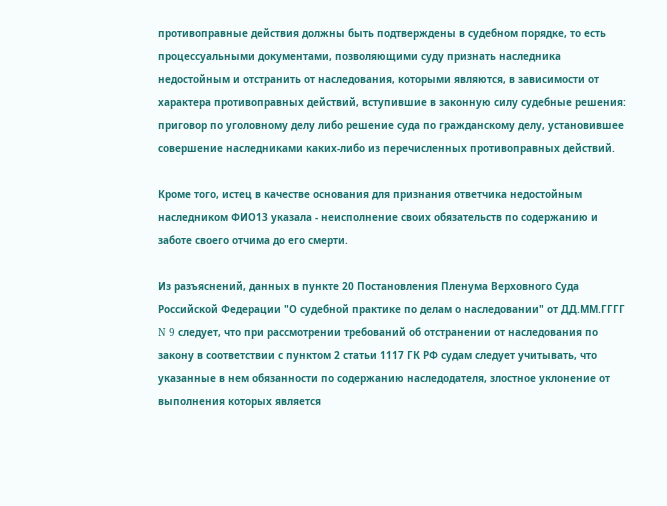противоправные действия должны быть подтверждены в судебном порядке, то есть процессуальными документами, позволяющими суду признать наследника недостойным и отстранить от наследования, которыми являются, в зависимости от характера противоправных действий, вступившие в законную силу судебные решения: приговор по уголовному делу либо решение суда по гражданскому делу, установившее совершение наследниками каких-либо из перечисленных противоправных действий.

Кроме того, истец в качестве основания для признания ответчика недостойным наследником ФИО13 указала - неисполнение своих обязательств по содержанию и заботе своего отчима до его смерти.

Из разъяснений, данных в пункте 20 Постановления Пленума Верховного Суда Российской Федерации "О судебной практике по делам о наследовании" от ДД.ММ.ГГГГ N 9 следует, что при рассмотрении требований об отстранении от наследования по закону в соответствии с пунктом 2 статьи 1117 ГК РФ судам следует учитывать, что указанные в нем обязанности по содержанию наследодателя, злостное уклонение от выполнения которых является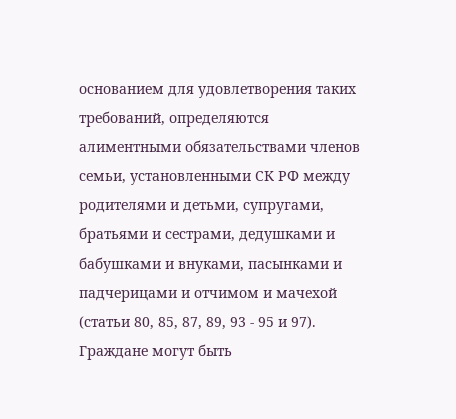основанием для удовлетворения таких требований, определяются алиментными обязательствами членов семьи, установленными СК РФ между родителями и детьми, супругами, братьями и сестрами, дедушками и бабушками и внуками, пасынками и падчерицами и отчимом и мачехой (статьи 80, 85, 87, 89, 93 - 95 и 97). Граждане могут быть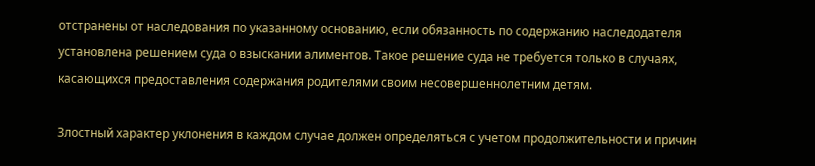отстранены от наследования по указанному основанию, если обязанность по содержанию наследодателя установлена решением суда о взыскании алиментов. Такое решение суда не требуется только в случаях, касающихся предоставления содержания родителями своим несовершеннолетним детям.

Злостный характер уклонения в каждом случае должен определяться с учетом продолжительности и причин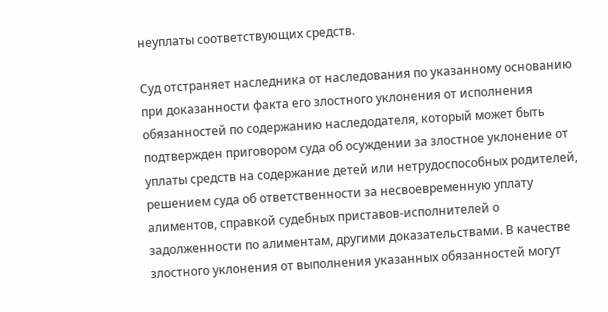неуплаты соответствующих средств.

Суд отстраняет наследника от наследования по указанному основанию при доказанности факта его злостного уклонения от исполнения обязанностей по содержанию наследодателя, который может быть подтвержден приговором суда об осуждении за злостное уклонение от уплаты средств на содержание детей или нетрудоспособных родителей, решением суда об ответственности за несвоевременную уплату алиментов, справкой судебных приставов-исполнителей о задолженности по алиментам, другими доказательствами. В качестве злостного уклонения от выполнения указанных обязанностей могут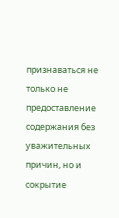признаваться не только не предоставление содержания без уважительных причин, но и сокрытие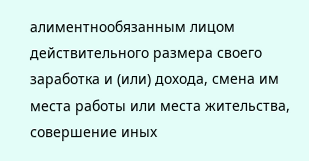алиментнообязанным лицом действительного размера своего заработка и (или) дохода, смена им места работы или места жительства, совершение иных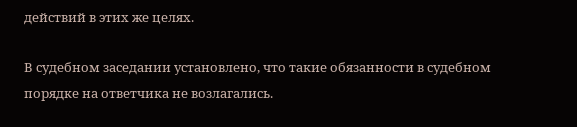действий в этих же целях.

В судебном заседании установлено, что такие обязанности в судебном порядке на ответчика не возлагались.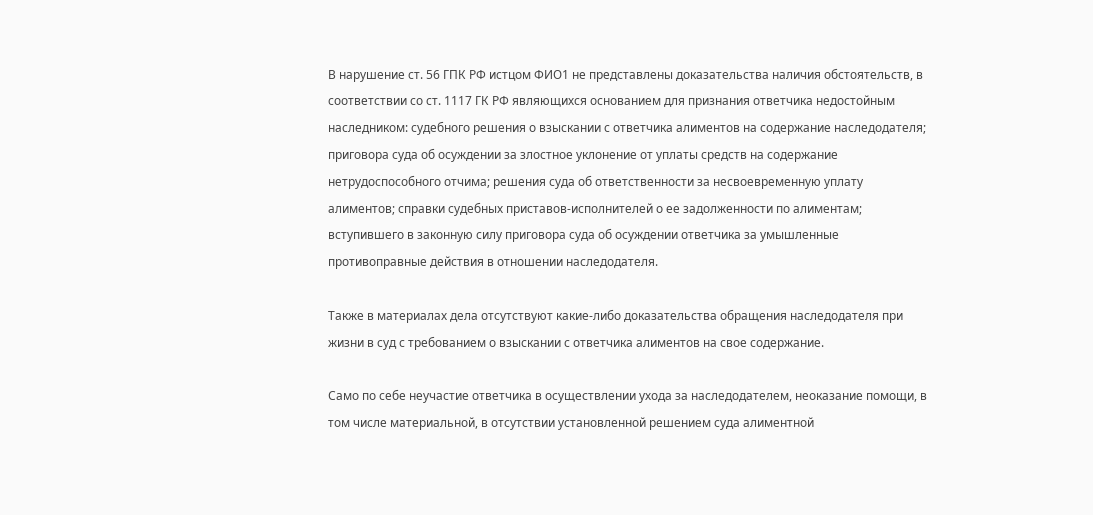В нарушение ст. 56 ГПК РФ истцом ФИО1 не представлены доказательства наличия обстоятельств, в соответствии со ст. 1117 ГК РФ являющихся основанием для признания ответчика недостойным наследником: судебного решения о взыскании с ответчика алиментов на содержание наследодателя; приговора суда об осуждении за злостное уклонение от уплаты средств на содержание нетрудоспособного отчима; решения суда об ответственности за несвоевременную уплату алиментов; справки судебных приставов-исполнителей о ее задолженности по алиментам; вступившего в законную силу приговора суда об осуждении ответчика за умышленные противоправные действия в отношении наследодателя.

Также в материалах дела отсутствуют какие-либо доказательства обращения наследодателя при жизни в суд с требованием о взыскании с ответчика алиментов на свое содержание.

Само по себе неучастие ответчика в осуществлении ухода за наследодателем, неоказание помощи, в том числе материальной, в отсутствии установленной решением суда алиментной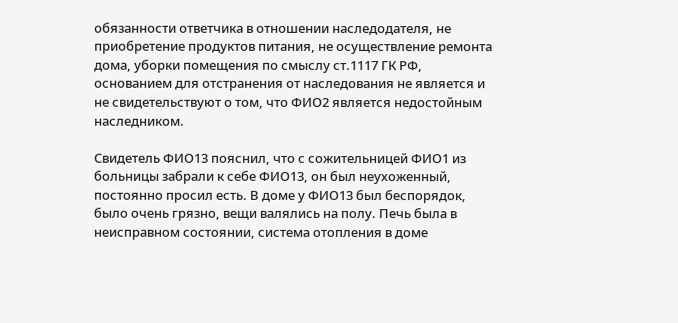обязанности ответчика в отношении наследодателя, не приобретение продуктов питания, не осуществление ремонта дома, уборки помещения по смыслу ст.1117 ГК РФ, основанием для отстранения от наследования не является и не свидетельствуют о том, что ФИО2 является недостойным наследником.

Свидетель ФИО13 пояснил, что с сожительницей ФИО1 из больницы забрали к себе ФИО13, он был неухоженный, постоянно просил есть. В доме у ФИО13 был беспорядок, было очень грязно, вещи валялись на полу. Печь была в неисправном состоянии, система отопления в доме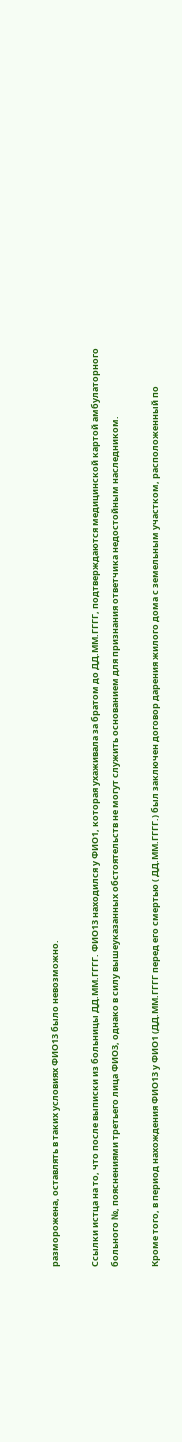разморожена, оставлять в таких условиях ФИО13 было невозможно.

Ссылки истца на то, что после выписки из больницы ДД.ММ.ГГГГ. ФИО13 находился у ФИО1, которая ухаживала за братом до ДД.ММ.ГГГГ, подтверждаются медицинской картой амбулаторного больного №, пояснениями третьего лица ФИО3, однако в силу вышеуказанных обстоятельств не могут служить основанием для признания ответчика недостойным наследником.

Кроме того, в период нахождения ФИО13 у ФИО1 (ДД.ММ.ГГГГ перед его смертью ( ДД.ММ.ГГГГ.) был заключен договор дарения жилого дома с земельным участком, расположенный по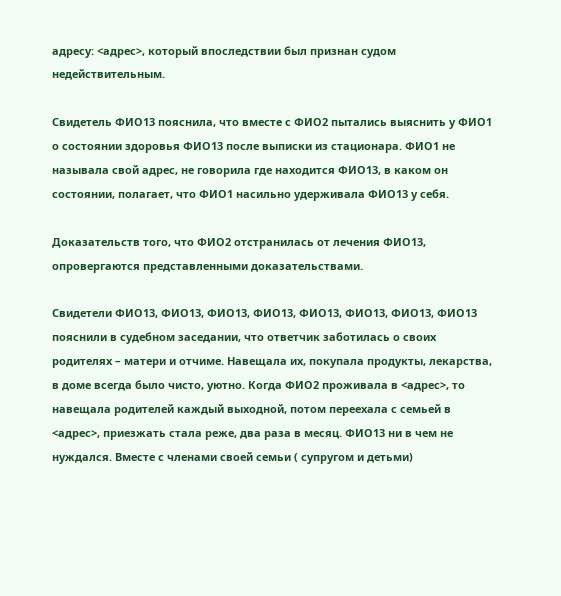адресу: <адрес>, который впоследствии был признан судом недействительным.

Свидетель ФИО13 пояснила, что вместе с ФИО2 пытались выяснить у ФИО1 о состоянии здоровья ФИО13 после выписки из стационара. ФИО1 не называла свой адрес, не говорила где находится ФИО13, в каком он состоянии, полагает, что ФИО1 насильно удерживала ФИО13 у себя.

Доказательств того, что ФИО2 отстранилась от лечения ФИО13, опровергаются представленными доказательствами.

Свидетели ФИО13, ФИО13, ФИО13, ФИО13, ФИО13, ФИО13, ФИО13, ФИО13 пояснили в судебном заседании, что ответчик заботилась о своих родителях – матери и отчиме. Навещала их, покупала продукты, лекарства, в доме всегда было чисто, уютно. Когда ФИО2 проживала в <адрес>, то навещала родителей каждый выходной, потом переехала с семьей в <адрес>, приезжать стала реже, два раза в месяц. ФИО13 ни в чем не нуждался. Вместе с членами своей семьи ( супругом и детьми)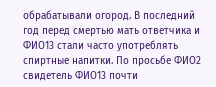обрабатывали огород. В последний год перед смертью мать ответчика и ФИО13 стали часто употреблять спиртные напитки. По просьбе ФИО2 свидетель ФИО13 почти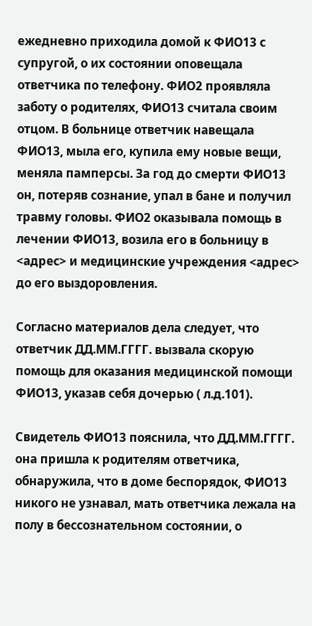ежедневно приходила домой к ФИО13 с супругой, о их состоянии оповещала ответчика по телефону. ФИО2 проявляла заботу о родителях, ФИО13 считала своим отцом. В больнице ответчик навещала ФИО13, мыла его, купила ему новые вещи, меняла памперсы. За год до смерти ФИО13 он, потеряв сознание, упал в бане и получил травму головы. ФИО2 оказывала помощь в лечении ФИО13, возила его в больницу в <адрес> и медицинские учреждения <адрес> до его выздоровления.

Согласно материалов дела следует, что ответчик ДД.ММ.ГГГГ. вызвала скорую помощь для оказания медицинской помощи ФИО13, указав себя дочерью ( л.д.101).

Свидетель ФИО13 пояснила, что ДД.ММ.ГГГГ. она пришла к родителям ответчика, обнаружила, что в доме беспорядок, ФИО13 никого не узнавал, мать ответчика лежала на полу в бессознательном состоянии, о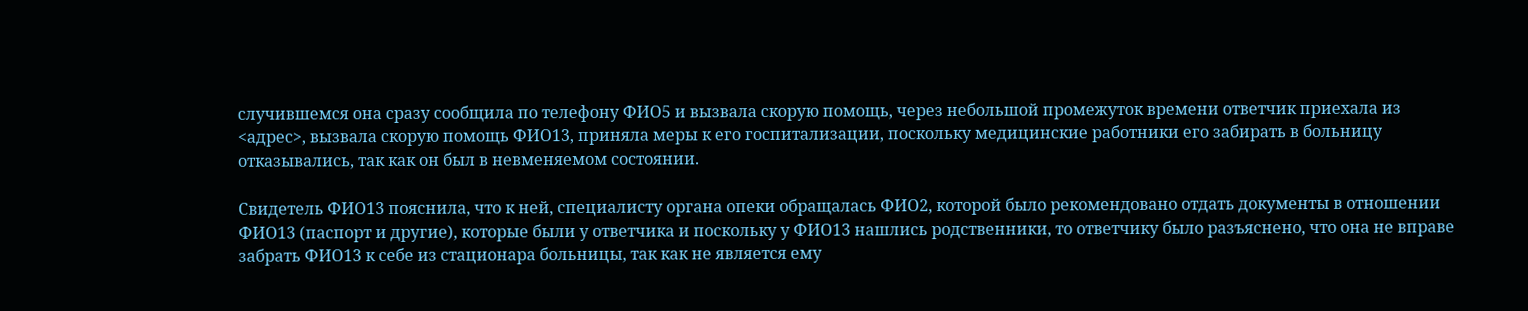случившемся она сразу сообщила по телефону ФИО5 и вызвала скорую помощь, через небольшой промежуток времени ответчик приехала из <адрес>, вызвала скорую помощь ФИО13, приняла меры к его госпитализации, поскольку медицинские работники его забирать в больницу отказывались, так как он был в невменяемом состоянии.

Свидетель ФИО13 пояснила, что к ней, специалисту органа опеки обращалась ФИО2, которой было рекомендовано отдать документы в отношении ФИО13 (паспорт и другие), которые были у ответчика и поскольку у ФИО13 нашлись родственники, то ответчику было разъяснено, что она не вправе забрать ФИО13 к себе из стационара больницы, так как не является ему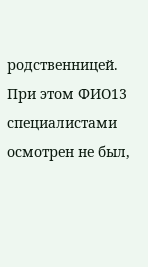родственницей. При этом ФИО13 специалистами осмотрен не был,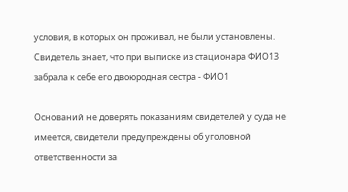условия, в которых он проживал, не были установлены. Свидетель знает, что при выписке из стационара ФИО13 забрала к себе его двоюродная сестра - ФИО1

Оснований не доверять показаниям свидетелей у суда не имеется, свидетели предупреждены об уголовной ответственности за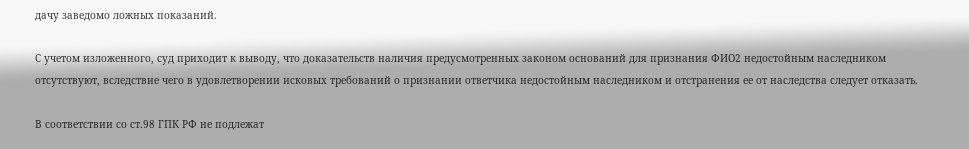дачу заведомо ложных показаний.

С учетом изложенного, суд приходит к выводу, что доказательств наличия предусмотренных законом оснований для признания ФИО2 недостойным наследником отсутствуют, вследствие чего в удовлетворении исковых требований о признании ответчика недостойным наследником и отстранения ее от наследства следует отказать.

В соответствии со ст.98 ГПК РФ не подлежат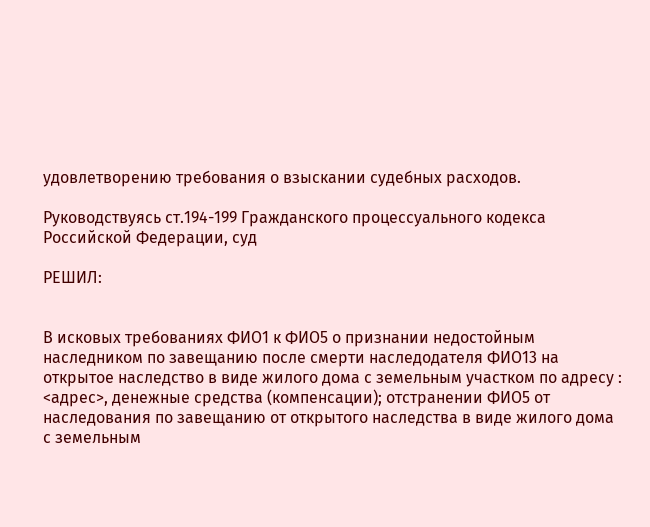удовлетворению требования о взыскании судебных расходов.

Руководствуясь ст.194-199 Гражданского процессуального кодекса Российской Федерации, суд

РЕШИЛ:


В исковых требованиях ФИО1 к ФИО5 о признании недостойным наследником по завещанию после смерти наследодателя ФИО13 на открытое наследство в виде жилого дома с земельным участком по адресу : <адрес>, денежные средства (компенсации); отстранении ФИО5 от наследования по завещанию от открытого наследства в виде жилого дома с земельным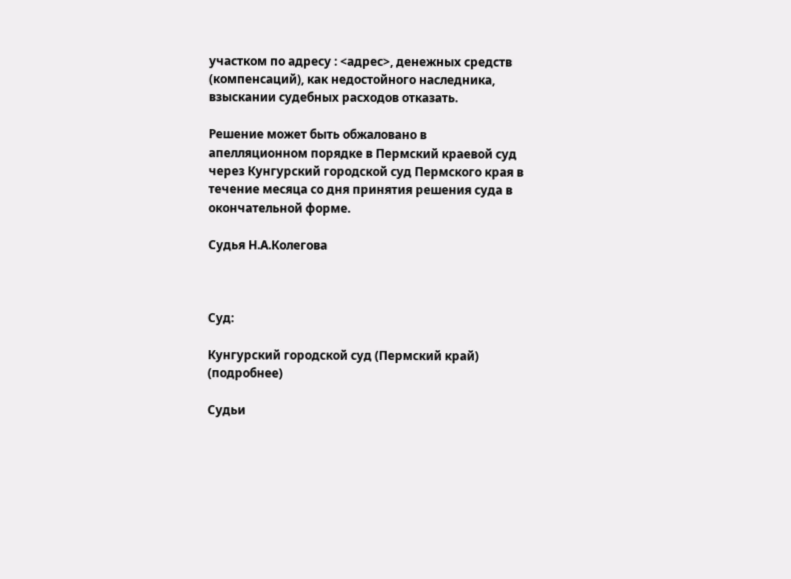участком по адресу : <адрес>, денежных средств (компенсаций), как недостойного наследника, взыскании судебных расходов отказать.

Решение может быть обжаловано в апелляционном порядке в Пермский краевой суд через Кунгурский городской суд Пермского края в течение месяца со дня принятия решения суда в окончательной форме.

Судья Н.А.Колегова



Суд:

Кунгурский городской суд (Пермский край) (подробнее)

Судьи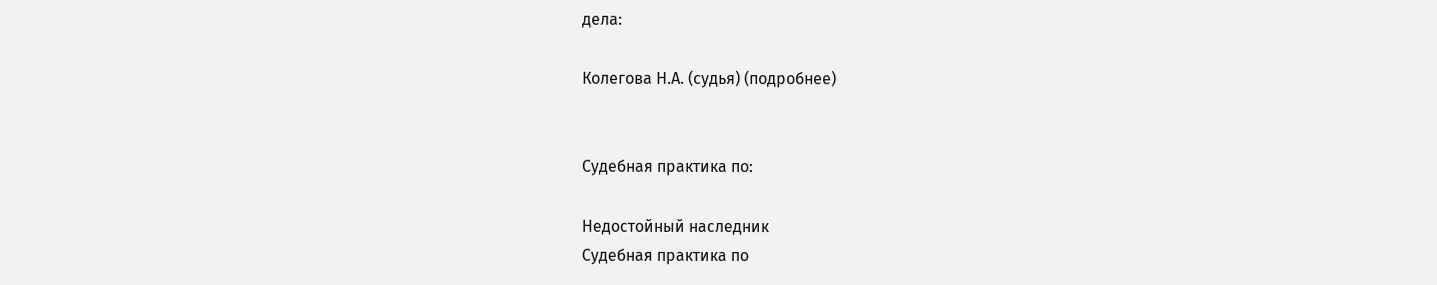дела:

Колегова Н.А. (судья) (подробнее)


Судебная практика по:

Недостойный наследник
Судебная практика по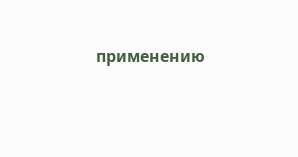применению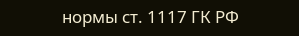нормы ст. 1117 ГК РФ